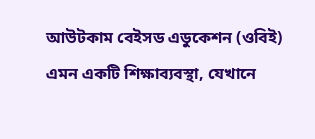আউটকাম বেইসড এডুকেশন (ওবিই) এমন একটি শিক্ষাব্যবস্থা, যেখানে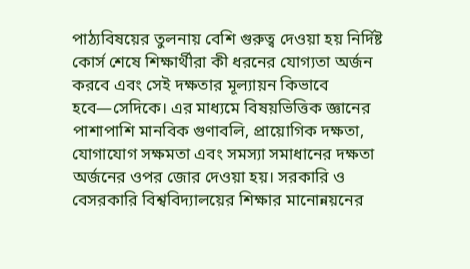পাঠ্যবিষয়ের তুলনায় বেশি গুরুত্ব দেওয়া হয় নির্দিষ্ট কোর্স শেষে শিক্ষার্থীরা কী ধরনের যোগ্যতা অর্জন করবে এবং সেই দক্ষতার মূল্যায়ন কিভাবে হবে—সেদিকে। এর মাধ্যমে বিষয়ভিত্তিক জ্ঞানের পাশাপাশি মানবিক গুণাবলি, প্রায়োগিক দক্ষতা, যোগাযোগ সক্ষমতা এবং সমস্যা সমাধানের দক্ষতা অর্জনের ওপর জোর দেওয়া হয়। সরকারি ও বেসরকারি বিশ্ববিদ্যালয়ের শিক্ষার মানোন্নয়নের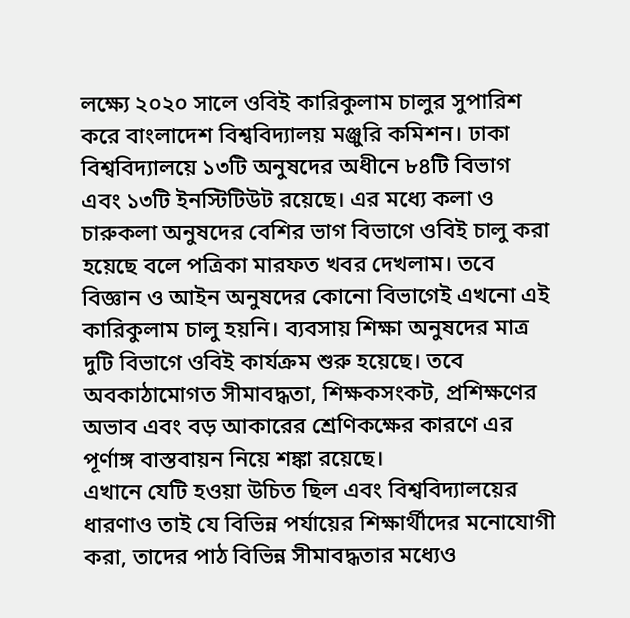লক্ষ্যে ২০২০ সালে ওবিই কারিকুলাম চালুর সুপারিশ করে বাংলাদেশ বিশ্ববিদ্যালয় মঞ্জুরি কমিশন। ঢাকা বিশ্ববিদ্যালয়ে ১৩টি অনুষদের অধীনে ৮৪টি বিভাগ এবং ১৩টি ইনস্টিটিউট রয়েছে। এর মধ্যে কলা ও চারুকলা অনুষদের বেশির ভাগ বিভাগে ওবিই চালু করা হয়েছে বলে পত্রিকা মারফত খবর দেখলাম। তবে বিজ্ঞান ও আইন অনুষদের কোনো বিভাগেই এখনো এই কারিকুলাম চালু হয়নি। ব্যবসায় শিক্ষা অনুষদের মাত্র দুটি বিভাগে ওবিই কার্যক্রম শুরু হয়েছে। তবে অবকাঠামোগত সীমাবদ্ধতা, শিক্ষকসংকট, প্রশিক্ষণের অভাব এবং বড় আকারের শ্রেণিকক্ষের কারণে এর পূর্ণাঙ্গ বাস্তবায়ন নিয়ে শঙ্কা রয়েছে।
এখানে যেটি হওয়া উচিত ছিল এবং বিশ্ববিদ্যালয়ের ধারণাও তাই যে বিভিন্ন পর্যায়ের শিক্ষার্থীদের মনোযোগী করা, তাদের পাঠ বিভিন্ন সীমাবদ্ধতার মধ্যেও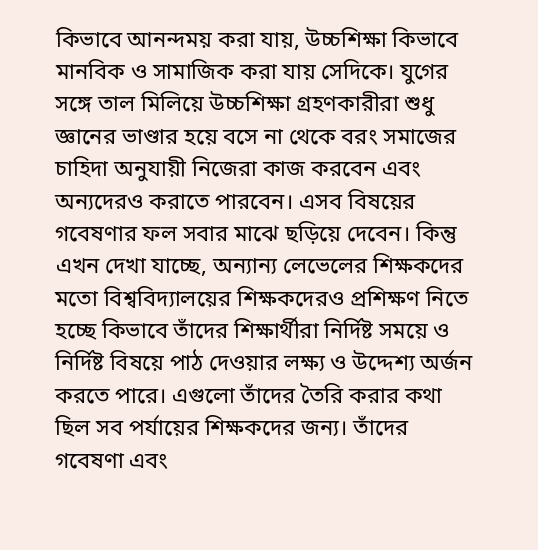কিভাবে আনন্দময় করা যায়, উচ্চশিক্ষা কিভাবে মানবিক ও সামাজিক করা যায় সেদিকে। যুগের সঙ্গে তাল মিলিয়ে উচ্চশিক্ষা গ্রহণকারীরা শুধু জ্ঞানের ভাণ্ডার হয়ে বসে না থেকে বরং সমাজের চাহিদা অনুযায়ী নিজেরা কাজ করবেন এবং অন্যদেরও করাতে পারবেন। এসব বিষয়ের গবেষণার ফল সবার মাঝে ছড়িয়ে দেবেন। কিন্তু এখন দেখা যাচ্ছে, অন্যান্য লেভেলের শিক্ষকদের মতো বিশ্ববিদ্যালয়ের শিক্ষকদেরও প্রশিক্ষণ নিতে হচ্ছে কিভাবে তাঁদের শিক্ষার্থীরা নির্দিষ্ট সময়ে ও নির্দিষ্ট বিষয়ে পাঠ দেওয়ার লক্ষ্য ও উদ্দেশ্য অর্জন করতে পারে। এগুলো তাঁদের তৈরি করার কথা ছিল সব পর্যায়ের শিক্ষকদের জন্য। তাঁদের গবেষণা এবং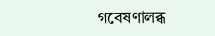গবেষণালব্ধ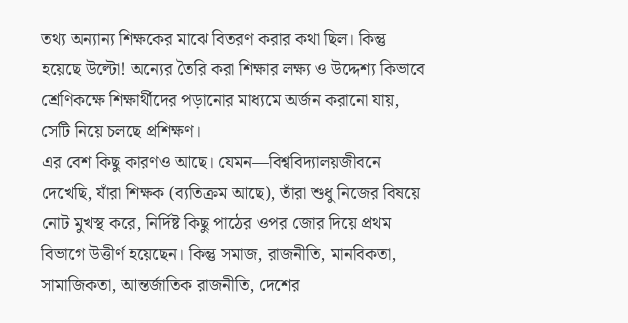তথ্য অন্যান্য শিক্ষকের মাঝে বিতরণ করার কথা ছিল। কিন্তু হয়েছে উল্টো! অন্যের তৈরি করা শিক্ষার লক্ষ্য ও উদ্দেশ্য কিভাবে শ্রেণিকক্ষে শিক্ষার্থীদের পড়ানোর মাধ্যমে অর্জন করানো যায়, সেটি নিয়ে চলছে প্রশিক্ষণ।
এর বেশ কিছু কারণও আছে। যেমন—বিশ্ববিদ্যালয়জীবনে দেখেছি, যাঁরা শিক্ষক (ব্যতিক্রম আছে), তাঁরা শুধু নিজের বিষয়ে নোট মুখস্থ করে, নির্দিষ্ট কিছু পাঠের ওপর জোর দিয়ে প্রথম বিভাগে উত্তীর্ণ হয়েছেন। কিন্তু সমাজ, রাজনীতি, মানবিকতা, সামাজিকতা, আন্তর্জাতিক রাজনীতি, দেশের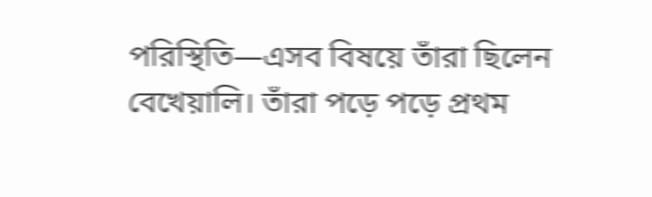পরিস্থিতি—এসব বিষয়ে তাঁরা ছিলেন বেখেয়ালি। তাঁরা পড়ে পড়ে প্রথম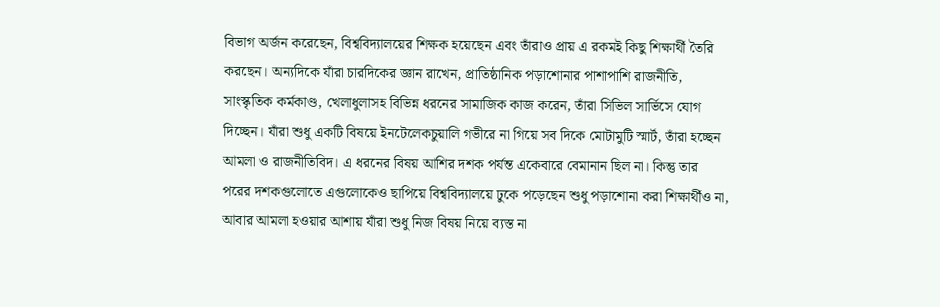বিভাগ অর্জন করেছেন, বিশ্ববিদ্যালয়ের শিক্ষক হয়েছেন এবং তাঁরাও প্রায় এ রকমই কিছু শিক্ষার্থী তৈরি করছেন। অন্যদিকে যাঁরা চারদিকের জ্ঞান রাখেন, প্রাতিষ্ঠানিক পড়াশোনার পাশাপাশি রাজনীতি, সাংস্কৃতিক কর্মকাণ্ড, খেলাধুলাসহ বিভিন্ন ধরনের সামাজিক কাজ করেন, তাঁরা সিভিল সার্ভিসে যোগ দিচ্ছেন। যাঁরা শুধু একটি বিষয়ে ইনটেলেকচুয়ালি গভীরে না গিয়ে সব দিকে মোটামুটি স্মার্ট, তাঁরা হচ্ছেন আমলা ও রাজনীতিবিদ। এ ধরনের বিষয় আশির দশক পর্যন্ত একেবারে বেমানান ছিল না। কিন্তু তার পরের দশকগুলোতে এগুলোকেও ছাপিয়ে বিশ্ববিদ্যালয়ে ঢুকে পড়েছেন শুধু পড়াশোনা করা শিক্ষার্থীও না, আবার আমলা হওয়ার আশায় যাঁরা শুধু নিজ বিষয় নিয়ে ব্যস্ত না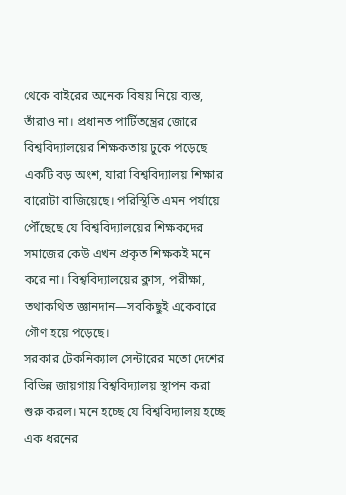থেকে বাইরের অনেক বিষয় নিয়ে ব্যস্ত, তাঁরাও না। প্রধানত পার্টিতন্ত্রের জোরে বিশ্ববিদ্যালয়ের শিক্ষকতায় ঢুকে পড়েছে একটি বড় অংশ, যারা বিশ্ববিদ্যালয় শিক্ষার বারোটা বাজিয়েছে। পরিস্থিতি এমন পর্যায়ে পৌঁছেছে যে বিশ্ববিদ্যালয়ের শিক্ষকদের সমাজের কেউ এখন প্রকৃত শিক্ষকই মনে করে না। বিশ্ববিদ্যালয়ের ক্লাস, পরীক্ষা, তথাকথিত জ্ঞানদান—সবকিছুই একেবারে গৌণ হয়ে পড়েছে।
সরকার টেকনিক্যাল সেন্টারের মতো দেশের বিভিন্ন জায়গায় বিশ্ববিদ্যালয় স্থাপন করা শুরু করল। মনে হচ্ছে যে বিশ্ববিদ্যালয় হচ্ছে এক ধরনের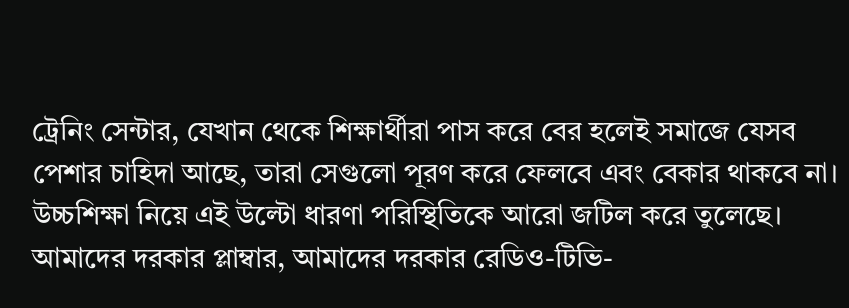ট্রেনিং সেন্টার, যেখান থেকে শিক্ষার্থীরা পাস করে বের হলেই সমাজে যেসব পেশার চাহিদা আছে, তারা সেগুলো পূরণ করে ফেলবে এবং বেকার থাকবে না। উচ্চশিক্ষা নিয়ে এই উল্টো ধারণা পরিস্থিতিকে আরো জটিল করে তুলেছে। আমাদের দরকার প্লাম্বার, আমাদের দরকার রেডিও-টিভি-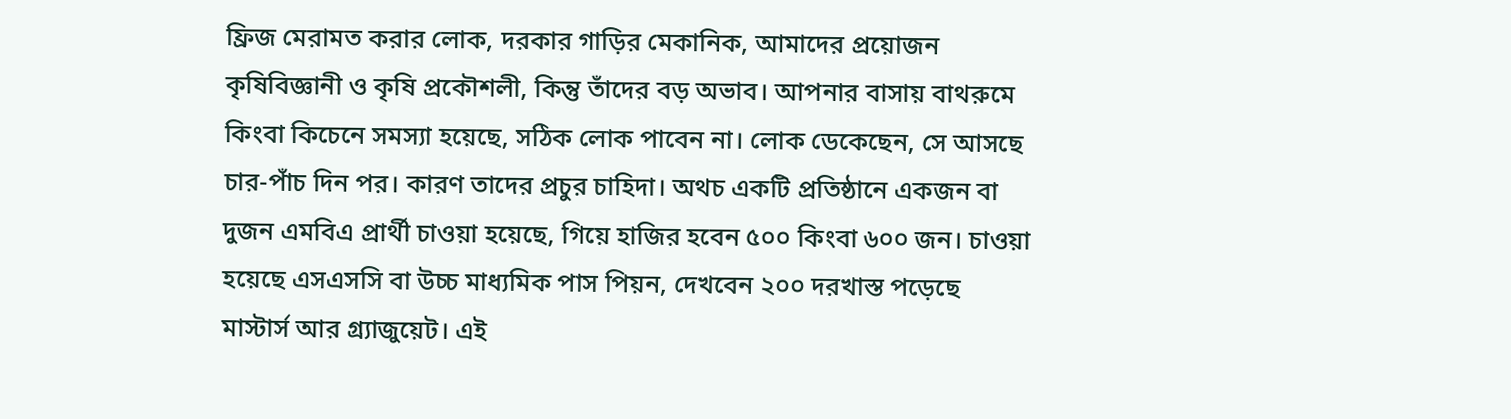ফ্রিজ মেরামত করার লোক, দরকার গাড়ির মেকানিক, আমাদের প্রয়োজন কৃষিবিজ্ঞানী ও কৃষি প্রকৌশলী, কিন্তু তাঁদের বড় অভাব। আপনার বাসায় বাথরুমে কিংবা কিচেনে সমস্যা হয়েছে, সঠিক লোক পাবেন না। লোক ডেকেছেন, সে আসছে চার-পাঁচ দিন পর। কারণ তাদের প্রচুর চাহিদা। অথচ একটি প্রতিষ্ঠানে একজন বা দুজন এমবিএ প্রার্থী চাওয়া হয়েছে, গিয়ে হাজির হবেন ৫০০ কিংবা ৬০০ জন। চাওয়া হয়েছে এসএসসি বা উচ্চ মাধ্যমিক পাস পিয়ন, দেখবেন ২০০ দরখাস্ত পড়েছে মাস্টার্স আর গ্র্যাজুয়েট। এই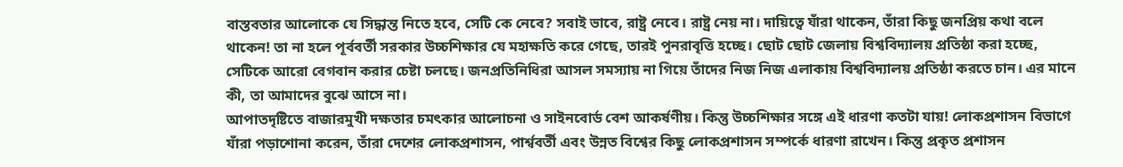বাস্তবতার আলোকে যে সিদ্ধান্ত নিতে হবে, সেটি কে নেবে? সবাই ভাবে, রাষ্ট্র নেবে। রাষ্ট্র নেয় না। দায়িত্বে যাঁরা থাকেন, তাঁরা কিছু জনপ্রিয় কথা বলে থাকেন! তা না হলে পূর্ববর্তী সরকার উচ্চশিক্ষার যে মহাক্ষতি করে গেছে, তারই পুনরাবৃত্তি হচ্ছে। ছোট ছোট জেলায় বিশ্ববিদ্যালয় প্রতিষ্ঠা করা হচ্ছে, সেটিকে আরো বেগবান করার চেষ্টা চলছে। জনপ্রতিনিধিরা আসল সমস্যায় না গিয়ে তাঁদের নিজ নিজ এলাকায় বিশ্ববিদ্যালয় প্রতিষ্ঠা করতে চান। এর মানে কী, তা আমাদের বুঝে আসে না।
আপাতদৃষ্টিতে বাজারমুখী দক্ষতার চমৎকার আলোচনা ও সাইনবোর্ড বেশ আকর্ষণীয়। কিন্তু উচ্চশিক্ষার সঙ্গে এই ধারণা কতটা যায়! লোকপ্রশাসন বিভাগে যাঁরা পড়াশোনা করেন, তাঁরা দেশের লোকপ্রশাসন, পার্শ্ববর্তী এবং উন্নত বিশ্বের কিছু লোকপ্রশাসন সম্পর্কে ধারণা রাখেন। কিন্তু প্রকৃত প্রশাসন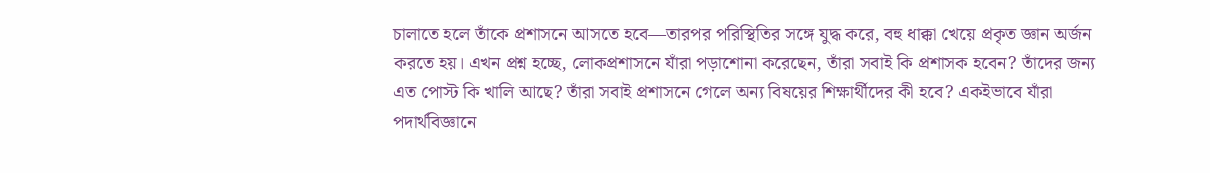চালাতে হলে তাঁকে প্রশাসনে আসতে হবে—তারপর পরিস্থিতির সঙ্গে যুদ্ধ করে, বহু ধাক্কা খেয়ে প্রকৃত জ্ঞান অর্জন করতে হয়। এখন প্রশ্ন হচ্ছে, লোকপ্রশাসনে যাঁরা পড়াশোনা করেছেন, তাঁরা সবাই কি প্রশাসক হবেন? তাঁদের জন্য এত পোস্ট কি খালি আছে? তাঁরা সবাই প্রশাসনে গেলে অন্য বিষয়ের শিক্ষার্থীদের কী হবে? একইভাবে যাঁরা পদার্থবিজ্ঞানে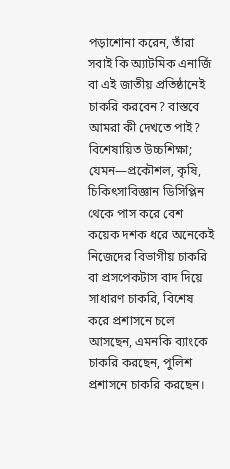পড়াশোনা করেন, তাঁরা সবাই কি অ্যাটমিক এনার্জি বা এই জাতীয় প্রতিষ্ঠানেই চাকরি করবেন? বাস্তবে আমরা কী দেখতে পাই? বিশেষায়িত উচ্চশিক্ষা; যেমন—প্রকৌশল, কৃষি, চিকিৎসাবিজ্ঞান ডিসিপ্লিন থেকে পাস করে বেশ কয়েক দশক ধরে অনেকেই নিজেদের বিভাগীয় চাকরি বা প্রসপেকটাস বাদ দিয়ে সাধারণ চাকরি, বিশেষ করে প্রশাসনে চলে আসছেন, এমনকি ব্যাংকে চাকরি করছেন, পুলিশ প্রশাসনে চাকরি করছেন।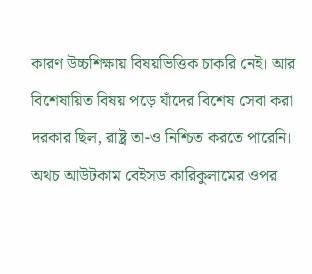কারণ উচ্চশিক্ষায় বিষয়ভিত্তিক চাকরি নেই। আর বিশেষায়িত বিষয় পড়ে যাঁদের বিশেষ সেবা করা দরকার ছিল, রাষ্ট্র তা-ও নিশ্চিত করতে পারেনি। অথচ আউটকাম বেইসড কারিকুলামের ওপর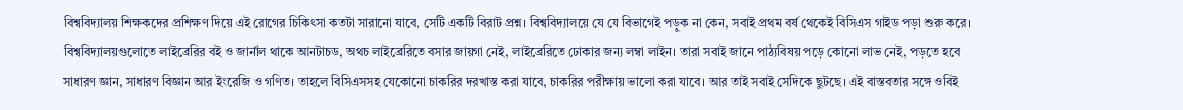বিশ্ববিদ্যালয় শিক্ষকদের প্রশিক্ষণ দিয়ে এই রোগের চিকিৎসা কতটা সারানো যাবে, সেটি একটি বিরাট প্রশ্ন। বিশ্ববিদ্যালয়ে যে যে বিভাগেই পড়ুক না কেন, সবাই প্রথম বর্ষ থেকেই বিসিএস গাইড পড়া শুরু করে। বিশ্ববিদ্যালয়গুলোতে লাইব্রেরির বই ও জার্নাল থাকে আনটাচড, অথচ লাইব্রেরিতে বসার জায়গা নেই, লাইব্রেরিতে ঢোকার জন্য লম্বা লাইন। তারা সবাই জানে পাঠ্যবিষয় পড়ে কোনো লাভ নেই, পড়তে হবে সাধারণ জ্ঞান, সাধারণ বিজ্ঞান আর ইংরেজি ও গণিত। তাহলে বিসিএসসহ যেকোনো চাকরির দরখাস্ত করা যাবে, চাকরির পরীক্ষায় ভালো করা যাবে। আর তাই সবাই সেদিকে ছুটছে। এই বাস্তবতার সঙ্গে ওবিই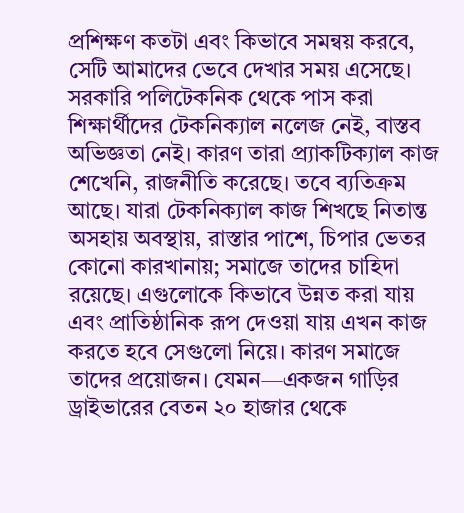প্রশিক্ষণ কতটা এবং কিভাবে সমন্বয় করবে, সেটি আমাদের ভেবে দেখার সময় এসেছে।
সরকারি পলিটেকনিক থেকে পাস করা শিক্ষার্থীদের টেকনিক্যাল নলেজ নেই, বাস্তব অভিজ্ঞতা নেই। কারণ তারা প্র্যাকটিক্যাল কাজ শেখেনি, রাজনীতি করেছে। তবে ব্যতিক্রম আছে। যারা টেকনিক্যাল কাজ শিখছে নিতান্ত অসহায় অবস্থায়, রাস্তার পাশে, চিপার ভেতর কোনো কারখানায়; সমাজে তাদের চাহিদা রয়েছে। এগুলোকে কিভাবে উন্নত করা যায় এবং প্রাতিষ্ঠানিক রূপ দেওয়া যায় এখন কাজ করতে হবে সেগুলো নিয়ে। কারণ সমাজে তাদের প্রয়োজন। যেমন—একজন গাড়ির ড্রাইভারের বেতন ২০ হাজার থেকে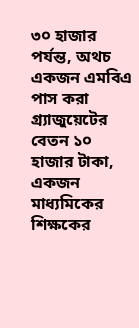৩০ হাজার পর্যন্ত, অথচ একজন এমবিএ পাস করা গ্র্যাজুয়েটের বেতন ১০ হাজার টাকা, একজন মাধ্যমিকের শিক্ষকের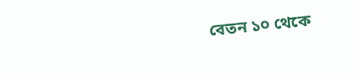বেতন ১০ থেকে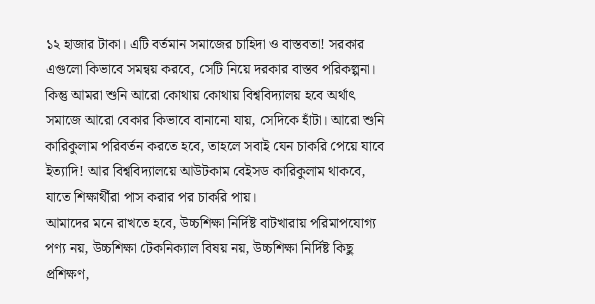১২ হাজার টাকা। এটি বর্তমান সমাজের চাহিদা ও বাস্তবতা! সরকার এগুলো কিভাবে সমন্বয় করবে, সেটি নিয়ে দরকার বাস্তব পরিকল্পনা। কিন্তু আমরা শুনি আরো কোথায় কোথায় বিশ্ববিদ্যালয় হবে অর্থাৎ সমাজে আরো বেকার কিভাবে বানানো যায়, সেদিকে হাঁটা। আরো শুনি কারিকুলাম পরিবর্তন করতে হবে, তাহলে সবাই যেন চাকরি পেয়ে যাবে ইত্যাদি! আর বিশ্ববিদ্যালয়ে আউটকাম বেইসড কারিকুলাম থাকবে, যাতে শিক্ষার্থীরা পাস করার পর চাকরি পায়।
আমাদের মনে রাখতে হবে, উচ্চশিক্ষা নির্দিষ্ট বাটখারায় পরিমাপযোগ্য পণ্য নয়, উচ্চশিক্ষা টেকনিক্যাল বিষয় নয়, উচ্চশিক্ষা নির্দিষ্ট কিছু প্রশিক্ষণ,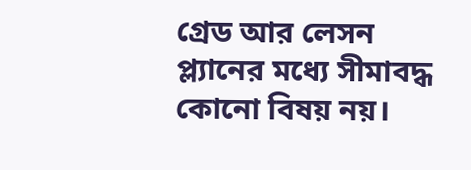গ্রেড আর লেসন প্ল্যানের মধ্যে সীমাবদ্ধ কোনো বিষয় নয়।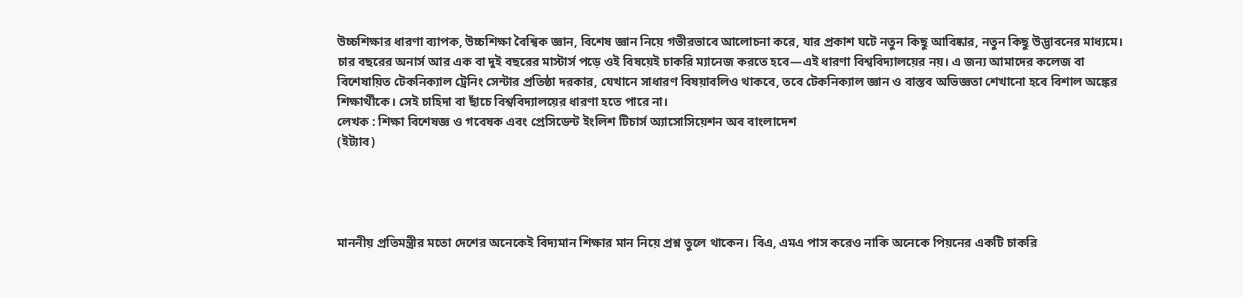উচ্চশিক্ষার ধারণা ব্যাপক, উচ্চশিক্ষা বৈশ্বিক জ্ঞান, বিশেষ জ্ঞান নিয়ে গভীরভাবে আলোচনা করে, যার প্রকাশ ঘটে নতুন কিছু আবিষ্কার, নতুন কিছু উদ্ভাবনের মাধ্যমে। চার বছরের অনার্স আর এক বা দুই বছরের মাস্টার্স পড়ে ওই বিষয়েই চাকরি ম্যানেজ করতে হবে—এই ধারণা বিশ্ববিদ্যালয়ের নয়। এ জন্য আমাদের কলেজ বা বিশেষায়িত টেকনিক্যাল ট্রেনিং সেন্টার প্রতিষ্ঠা দরকার, যেখানে সাধারণ বিষয়াবলিও থাকবে, তবে টেকনিক্যাল জ্ঞান ও বাস্তব অভিজ্ঞতা শেখানো হবে বিশাল অঙ্কের শিক্ষার্থীকে। সেই চাহিদা বা ছাঁচে বিশ্ববিদ্যালয়ের ধারণা হতে পারে না।
লেখক : শিক্ষা বিশেষজ্ঞ ও গবেষক এবং প্রেসিডেন্ট ইংলিশ টিচার্স অ্যাসোসিয়েশন অব বাংলাদেশ
(ইট্যাব)




মাননীয় প্রতিমন্ত্রীর মতো দেশের অনেকেই বিদ্যমান শিক্ষার মান নিয়ে প্রশ্ন তুলে থাকেন। বিএ, এমএ পাস করেও নাকি অনেকে পিয়নের একটি চাকরি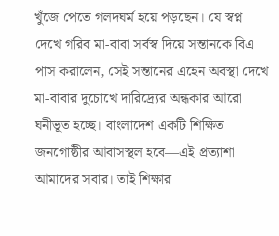খুঁজে পেতে গলদঘর্ম হয়ে পড়ছেন। যে স্বপ্ন দেখে গরিব মা-বাবা সর্বস্ব দিয়ে সন্তানকে বিএ পাস করালেন, সেই সন্তানের এহেন অবস্থা দেখে মা-বাবার দুচোখে দারিদ্র্যের অন্ধকার আরো ঘনীভূত হচ্ছে। বাংলাদেশ একটি শিক্ষিত জনগোষ্ঠীর আবাসস্থল হবে—এই প্রত্যাশা আমাদের সবার। তাই শিক্ষার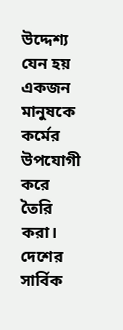উদ্দেশ্য যেন হয় একজন মানুষকে কর্মের উপযোগী করে তৈরি করা। দেশের সার্বিক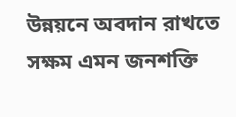উন্নয়নে অবদান রাখতে সক্ষম এমন জনশক্তি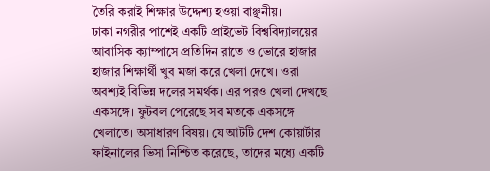তৈরি করাই শিক্ষার উদ্দেশ্য হওয়া বাঞ্ছনীয়।
ঢাকা নগরীর পাশেই একটি প্রাইভেট বিশ্ববিদ্যালয়ের আবাসিক ক্যাম্পাসে প্রতিদিন রাতে ও ভোরে হাজার হাজার শিক্ষার্থী খুব মজা করে খেলা দেখে। ওরা অবশ্যই বিভিন্ন দলের সমর্থক। এর পরও খেলা দেখছে একসঙ্গে। ফুটবল পেরেছে সব মতকে একসঙ্গে খেলাতে। অসাধারণ বিষয়। যে আটটি দেশ কোয়ার্টার ফাইনালের ভিসা নিশ্চিত করেছে, তাদের মধ্যে একটি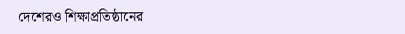দেশেরও শিক্ষাপ্রতিষ্ঠানের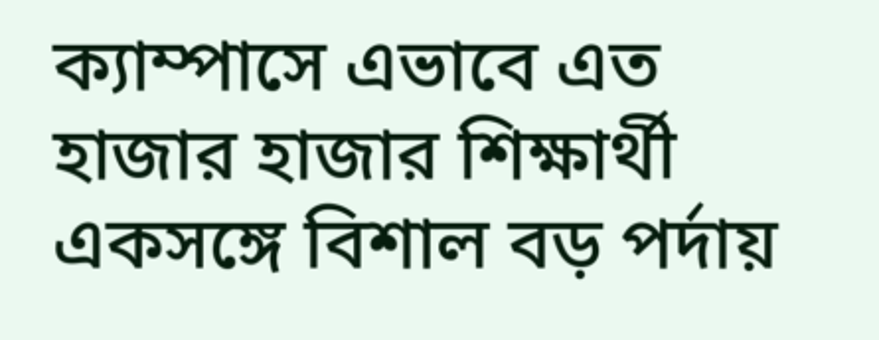ক্যাম্পাসে এভাবে এত হাজার হাজার শিক্ষার্থী একসঙ্গে বিশাল বড় পর্দায়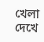খেলা দেখে